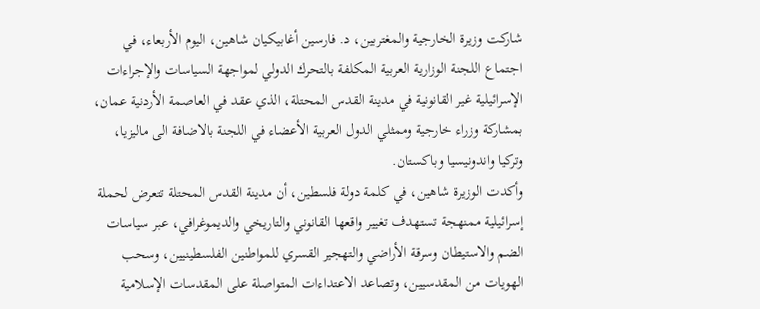شاركت وزيرة الخارجية والمغتربين، د. فارسين أغابيكيان شاهين، اليوم الأربعاء، في اجتماع اللجنة الوزارية العربية المكلفة بالتحرك الدولي لمواجهة السياسات والإجراءات الإسرائيلية غير القانونية في مدينة القدس المحتلة، الذي عقد في العاصمة الأردنية عمان، بمشاركة وزراء خارجية وممثلي الدول العربية الأعضاء في اللجنة بالاضافة الى ماليزيا، وتركيا واندونيسيا وباكستان.
وأكدت الوزيرة شاهين، في كلمة دولة فلسطين، أن مدينة القدس المحتلة تتعرض لحملة إسرائيلية ممنهجة تستهدف تغيير واقعها القانوني والتاريخي والديموغرافي، عبر سياسات الضم والاستيطان وسرقة الأراضي والتهجير القسري للمواطنين الفلسطينيين، وسحب الهويات من المقدسيين، وتصاعد الاعتداءات المتواصلة على المقدسات الإسلامية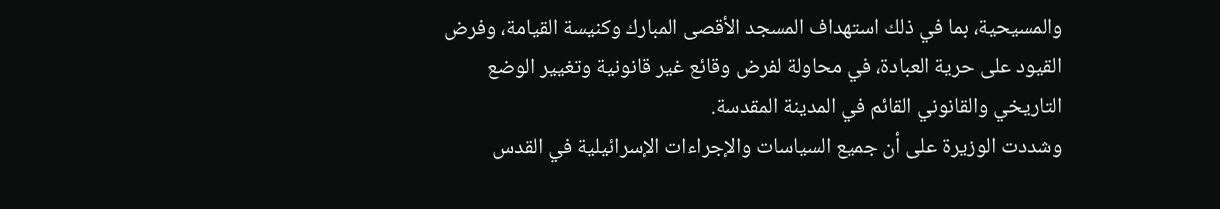والمسيحية، بما في ذلك استهداف المسجد الأقصى المبارك وكنيسة القيامة، وفرض القيود على حرية العبادة، في محاولة لفرض وقائع غير قانونية وتغيير الوضع التاريخي والقانوني القائم في المدينة المقدسة.
وشددت الوزيرة على أن جميع السياسات والإجراءات الإسرائيلية في القدس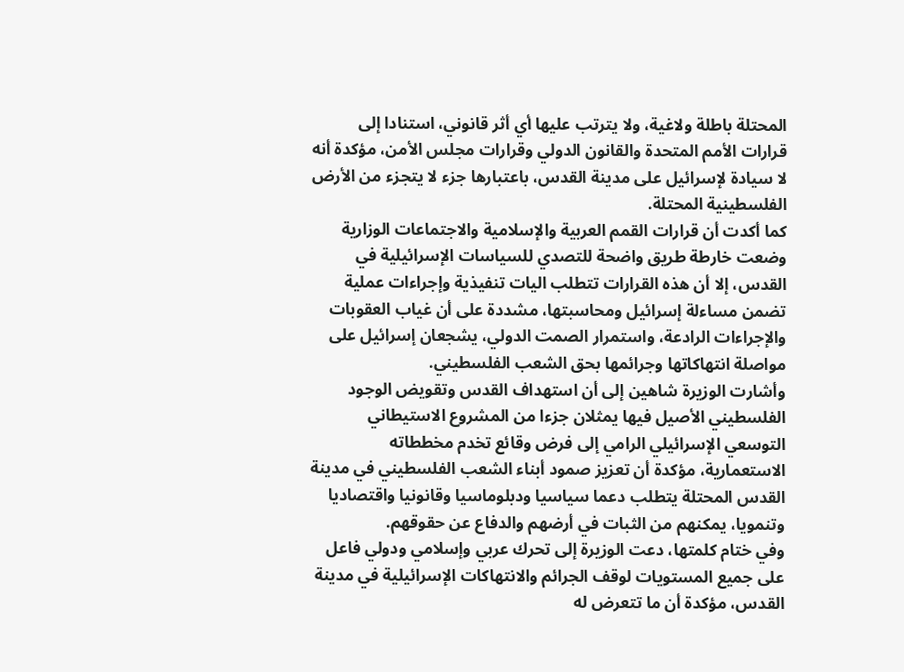المحتلة باطلة ولاغية، ولا يترتب عليها أي أثر قانوني، استنادا إلى قرارات الأمم المتحدة والقانون الدولي وقرارات مجلس الأمن، مؤكدة أنه لا سيادة لإسرائيل على مدينة القدس، باعتبارها جزء لا يتجزء من الأرض الفلسطينية المحتلة.
كما أكدت أن قرارات القمم العربية والإسلامية والاجتماعات الوزارية وضعت خارطة طريق واضحة للتصدي للسياسات الإسرائيلية في القدس، إلا أن هذه القرارات تتطلب اليات تنفيذية وإجراءات عملية تضمن مساءلة إسرائيل ومحاسبتها، مشددة على أن غياب العقوبات والإجراءات الرادعة، واستمرار الصمت الدولي، يشجعان إسرائيل على مواصلة انتهاكاتها وجرائمها بحق الشعب الفلسطيني.
وأشارت الوزيرة شاهين إلى أن استهداف القدس وتقويض الوجود الفلسطيني الأصيل فيها يمثلان جزءا من المشروع الاستيطاني التوسعي الإسرائيلي الرامي إلى فرض وقائع تخدم مخططاته الاستعمارية، مؤكدة أن تعزيز صمود أبناء الشعب الفلسطيني في مدينة القدس المحتلة يتطلب دعما سياسيا ودبلوماسيا وقانونيا واقتصاديا وتنمويا، يمكنهم من الثبات في أرضهم والدفاع عن حقوقهم.
وفي ختام كلمتها، دعت الوزيرة إلى تحرك عربي وإسلامي ودولي فاعل على جميع المستويات لوقف الجرائم والانتهاكات الإسرائيلية في مدينة القدس، مؤكدة أن ما تتعرض له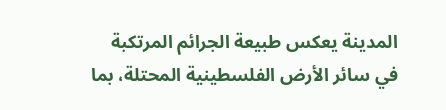المدينة يعكس طبيعة الجرائم المرتكبة في سائر الأرض الفلسطينية المحتلة، بما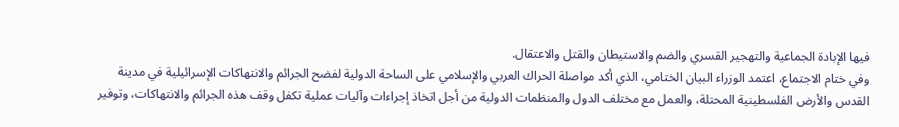فيها الإبادة الجماعية والتهجير القسري والضم والاستيطان والقتل والاعتقال.
وفي ختام الاجتماع، اعتمد الوزراء البيان الختامي، الذي أكد مواصلة الحراك العربي والإسلامي على الساحة الدولية لفضح الجرائم والانتهاكات الإسرائيلية في مدينة القدس والأرض الفلسطينية المحتلة، والعمل مع مختلف الدول والمنظمات الدولية من أجل اتخاذ إجراءات وآليات عملية تكفل وقف هذه الجرائم والانتهاكات، وتوفير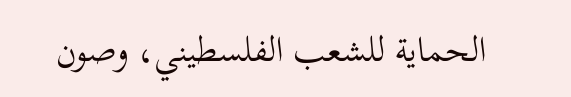الحماية للشعب الفلسطيني، وصون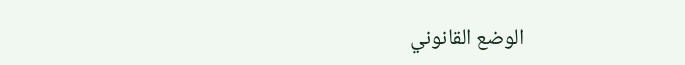الوضع القانوني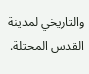والتاريخي لمدينة القدس المحتلة.